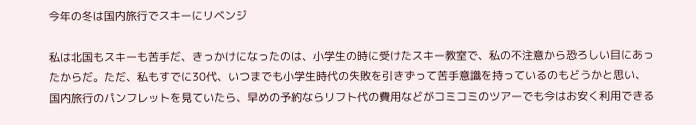今年の冬は国内旅行でスキーにリベンジ

私は北国もスキーも苦手だ、きっかけになったのは、小学生の時に受けたスキー教室で、私の不注意から恐ろしい目にあったからだ。ただ、私もすでに30代、いつまでも小学生時代の失敗を引きずって苦手意識を持っているのもどうかと思い、国内旅行のパンフレットを見ていたら、早めの予約ならリフト代の費用などがコミコミのツアーでも今はお安く利用できる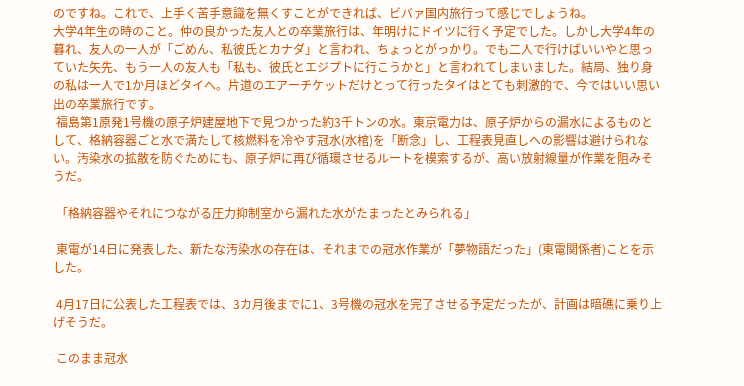のですね。これで、上手く苦手意識を無くすことができれば、ビバァ国内旅行って感じでしょうね。
大学4年生の時のこと。仲の良かった友人との卒業旅行は、年明けにドイツに行く予定でした。しかし大学4年の暮れ、友人の一人が「ごめん、私彼氏とカナダ」と言われ、ちょっとがっかり。でも二人で行けばいいやと思っていた矢先、もう一人の友人も「私も、彼氏とエジプトに行こうかと」と言われてしまいました。結局、独り身の私は一人で1か月ほどタイへ。片道のエアーチケットだけとって行ったタイはとても刺激的で、今ではいい思い出の卒業旅行です。
 福島第1原発1号機の原子炉建屋地下で見つかった約3千トンの水。東京電力は、原子炉からの漏水によるものとして、格納容器ごと水で満たして核燃料を冷やす冠水(水棺)を「断念」し、工程表見直しへの影響は避けられない。汚染水の拡散を防ぐためにも、原子炉に再び循環させるルートを模索するが、高い放射線量が作業を阻みそうだ。

 「格納容器やそれにつながる圧力抑制室から漏れた水がたまったとみられる」

 東電が14日に発表した、新たな汚染水の存在は、それまでの冠水作業が「夢物語だった」(東電関係者)ことを示した。

 4月17日に公表した工程表では、3カ月後までに1、3号機の冠水を完了させる予定だったが、計画は暗礁に乗り上げそうだ。

 このまま冠水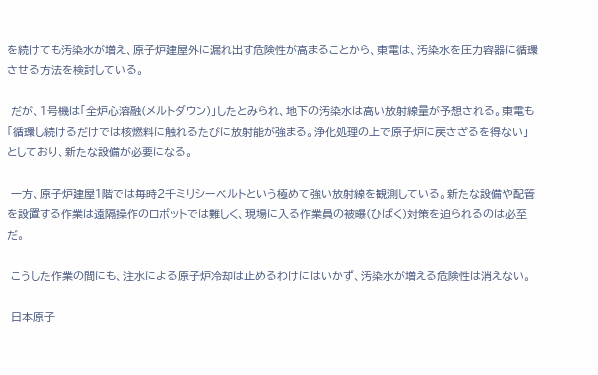を続けても汚染水が増え、原子炉建屋外に漏れ出す危険性が高まることから、東電は、汚染水を圧力容器に循環させる方法を検討している。

 だが、1号機は「全炉心溶融(メルトダウン)」したとみられ、地下の汚染水は高い放射線量が予想される。東電も「循環し続けるだけでは核燃料に触れるたびに放射能が強まる。浄化処理の上で原子炉に戻さざるを得ない」としており、新たな設備が必要になる。

 一方、原子炉建屋1階では毎時2千ミリシーベルトという極めて強い放射線を観測している。新たな設備や配管を設置する作業は遠隔操作のロボットでは難しく、現場に入る作業員の被曝(ひばく)対策を迫られるのは必至だ。

 こうした作業の間にも、注水による原子炉冷却は止めるわけにはいかず、汚染水が増える危険性は消えない。

 日本原子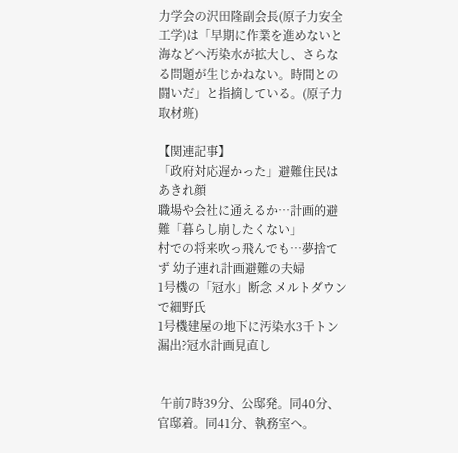力学会の沢田隆副会長(原子力安全工学)は「早期に作業を進めないと海などへ汚染水が拡大し、さらなる問題が生じかねない。時間との闘いだ」と指摘している。(原子力取材班)

【関連記事】
「政府対応遅かった」避難住民はあきれ顔
職場や会社に通えるか…計画的避難「暮らし崩したくない」
村での将来吹っ飛んでも…夢捨てず 幼子連れ計画避難の夫婦
1号機の「冠水」断念 メルトダウンで細野氏
1号機建屋の地下に汚染水3千トン漏出?冠水計画見直し


 午前7時39分、公邸発。同40分、官邸着。同41分、執務室へ。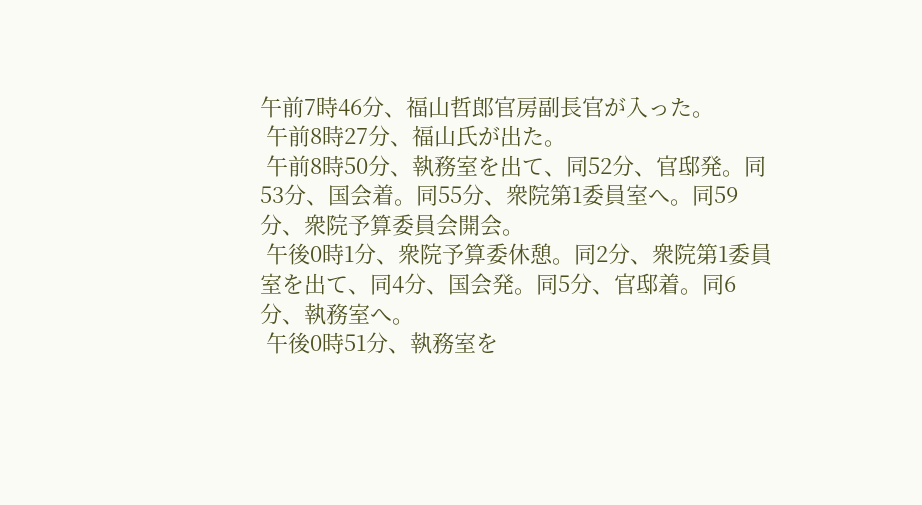午前7時46分、福山哲郎官房副長官が入った。
 午前8時27分、福山氏が出た。
 午前8時50分、執務室を出て、同52分、官邸発。同53分、国会着。同55分、衆院第1委員室へ。同59分、衆院予算委員会開会。
 午後0時1分、衆院予算委休憩。同2分、衆院第1委員室を出て、同4分、国会発。同5分、官邸着。同6分、執務室へ。
 午後0時51分、執務室を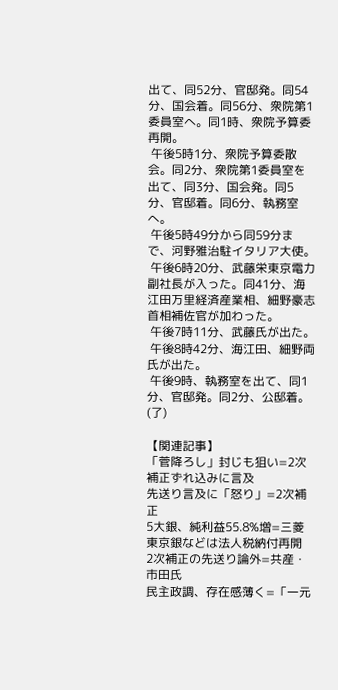出て、同52分、官邸発。同54分、国会着。同56分、衆院第1委員室へ。同1時、衆院予算委再開。
 午後5時1分、衆院予算委散会。同2分、衆院第1委員室を出て、同3分、国会発。同5分、官邸着。同6分、執務室へ。
 午後5時49分から同59分まで、河野雅治駐イタリア大使。
 午後6時20分、武藤栄東京電力副社長が入った。同41分、海江田万里経済産業相、細野豪志首相補佐官が加わった。
 午後7時11分、武藤氏が出た。
 午後8時42分、海江田、細野両氏が出た。
 午後9時、執務室を出て、同1分、官邸発。同2分、公邸着。(了)

【関連記事】
「菅降ろし」封じも狙い=2次補正ずれ込みに言及
先送り言及に「怒り」=2次補正
5大銀、純利益55.8%増=三菱東京銀などは法人税納付再開
2次補正の先送り論外=共産・市田氏
民主政調、存在感薄く=「一元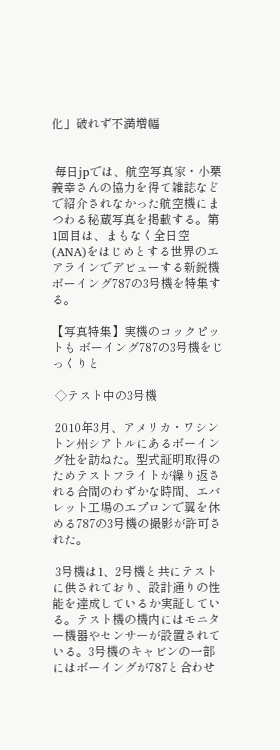化」破れず不満増幅


 毎日jpでは、航空写真家・小栗義幸さんの協力を得て雑誌などで紹介されなかった航空機にまつわる秘蔵写真を掲載する。第1回目は、まもなく全日空(ANA)をはじめとする世界のエアラインでデビューする新鋭機ボーイング787の3号機を特集する。

【写真特集】実機のコックピットも ボーイング787の3号機をじっくりと

 ◇テスト中の3号機

 2010年3月、アメリカ・ワシントン州シアトルにあるボーイング社を訪ねた。型式証明取得のためテストフライトが繰り返される合間のわずかな時間、エバレット工場のエプロンで翼を休める787の3号機の撮影が許可された。

 3号機は1、2号機と共にテストに供されており、設計通りの性能を達成しているか実証している。テスト機の機内にはモニター機器やセンサーが設置されている。3号機のキャビンの一部にはボーイングが787と合わせ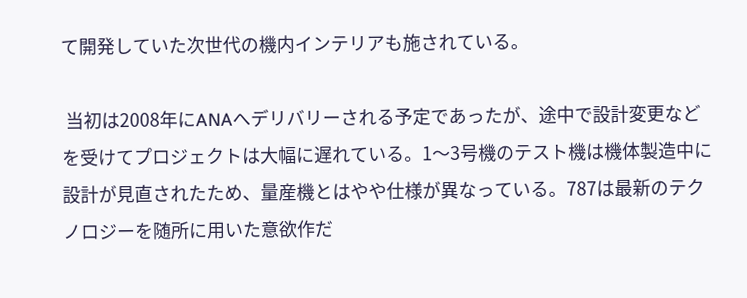て開発していた次世代の機内インテリアも施されている。

 当初は2008年にANAへデリバリーされる予定であったが、途中で設計変更などを受けてプロジェクトは大幅に遅れている。1〜3号機のテスト機は機体製造中に設計が見直されたため、量産機とはやや仕様が異なっている。787は最新のテクノロジーを随所に用いた意欲作だ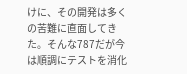けに、その開発は多くの苦難に直面してきた。そんな787だが今は順調にテストを消化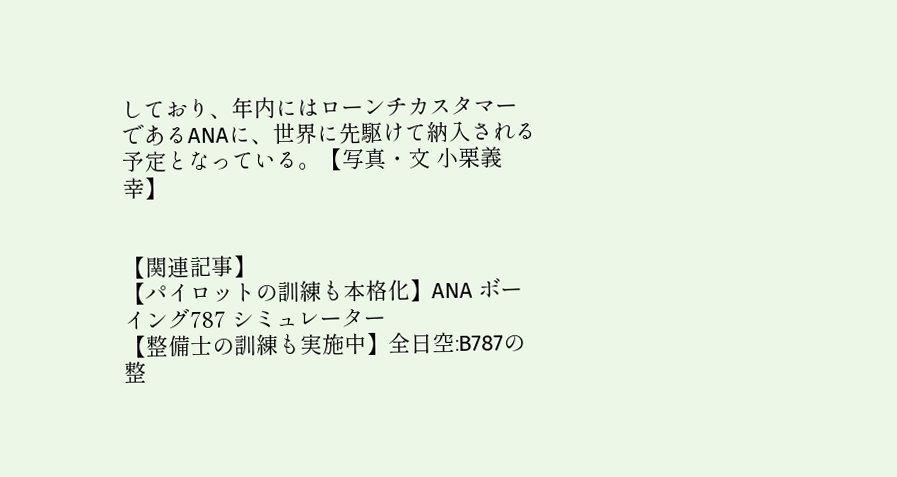しており、年内にはローンチカスタマーであるANAに、世界に先駆けて納入される予定となっている。【写真・文 小栗義幸】


【関連記事】
【パイロットの訓練も本格化】ANA ボーイング787 シミュレーター
【整備士の訓練も実施中】全日空:B787の整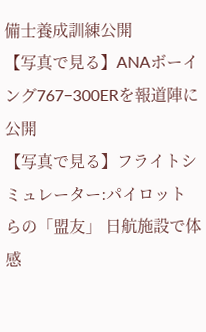備士養成訓練公開
【写真で見る】ANAボーイング767−300ERを報道陣に公開
【写真で見る】フライトシミュレーター:パイロットらの「盟友」 日航施設で体感